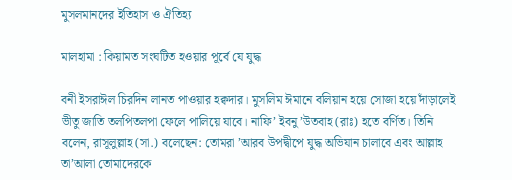মুসলমানদের ইতিহাস ও ঐতিহ্য

মালহামা : কিয়ামত সংঘটিত হওয়ার পূর্বে যে যুদ্ধ

বনী ইসরাঈল চিরদিন লানত পাওয়ার হক্বদার। মুসলিম ঈমানে বলিয়ান হয়ে সোজা হয়ে দাঁড়ালেই ভীতু জাতি তলপিতলপা ফেলে পালিয়ে যাবে। নাফি’ ইবনু ’উতবাহ (রাঃ) হতে বর্ণিত। তিনি বলেন, রাসূলুল্লাহ (সা.) বলেছেন: তোমরা ’আরব উপদ্বীপে যুদ্ধ অভিযান চালাবে এবং আল্লাহ তা’আলা তোমাদেরকে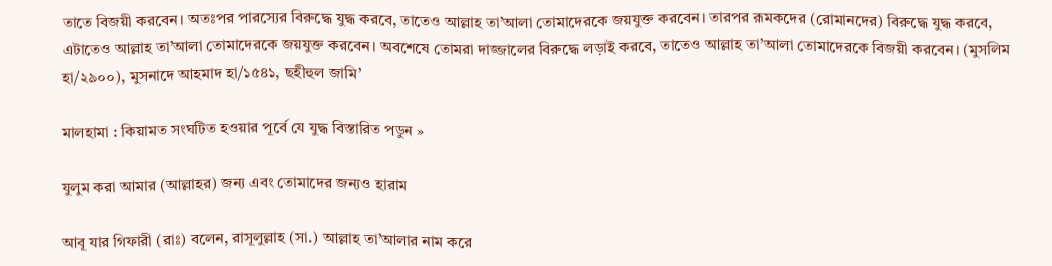তাতে বিজয়ী করবেন। অতঃপর পারস্যের বিরুদ্ধে যুদ্ধ করবে, তাতেও আল্লাহ তা’আলা তোমাদেরকে জয়যুক্ত করবেন। তারপর রূমকদের (রোমানদের) বিরুদ্ধে যুদ্ধ করবে, এটাতেও আল্লাহ তা’আলা তোমাদেরকে জয়যুক্ত করবেন। অবশেষে তোমরা দাজ্জালের বিরুদ্ধে লড়াই করবে, তাতেও আল্লাহ তা’আলা তোমাদেরকে বিজয়ী করবেন। (মুসলিম হা/২৯০০), মুসনাদে আহমাদ হা/১৫৪১, ছহীহুল জামি’

মালহামা : কিয়ামত সংঘটিত হওয়ার পূর্বে যে যুদ্ধ বিস্তারিত পডুন »

যুলুম করা আমার (আল্লাহর) জন্য এবং তোমাদের জন্যও হারাম

আবূ যার গিফারী (রাঃ) বলেন, রাসূলুল্লাহ (সা.) আল্লাহ তা’আলার নাম করে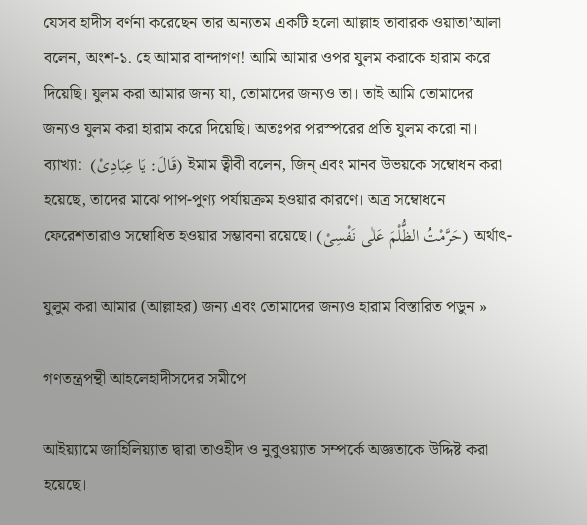যেসব হাদীস বর্ণনা করেছেন তার অন্যতম একটি হলো আল্লাহ তাবারক ওয়াতা’আলা বলেন, অংশ-১. হে আমার বান্দাগণ! আমি আমার ওপর যুলম করাকে হারাম করে দিয়েছি। যুলম করা আমার জন্য যা, তোমাদের জন্যও তা। তাই আমি তোমাদের জন্যও যুলম করা হারাম করে দিয়েছি। অতঃপর পরস্পরের প্রতি যুলম করো না। ব্যাখ্যা:  (قَالَ: يَا عِبَادِىْ) ইমাম ত্বীবী বলেন, জিন্ এবং মানব উভয়কে সম্বোধন করা হয়েছে, তাদের মাঝে পাপ-পুণ্য পর্যায়ক্রম হওয়ার কারণে। অত্র সম্বোধনে ফেরেশতারাও সম্বোধিত হওয়ার সম্ভাবনা রয়েছে। (حَرَّمْتُ الظُّلْمَ عَلٰى نَفْسِىْ) অর্থাৎ-

যুলুম করা আমার (আল্লাহর) জন্য এবং তোমাদের জন্যও হারাম বিস্তারিত পডুন »

গণতন্ত্রপন্থী আহলেহাদীসদের সমীপে

আইয়্যামে জাহিলিয়্যাত দ্বারা তাওহীদ ও নুবুওয়্যাত সম্পর্কে অজ্ঞতাকে উদ্দিষ্ট করা হয়েছে।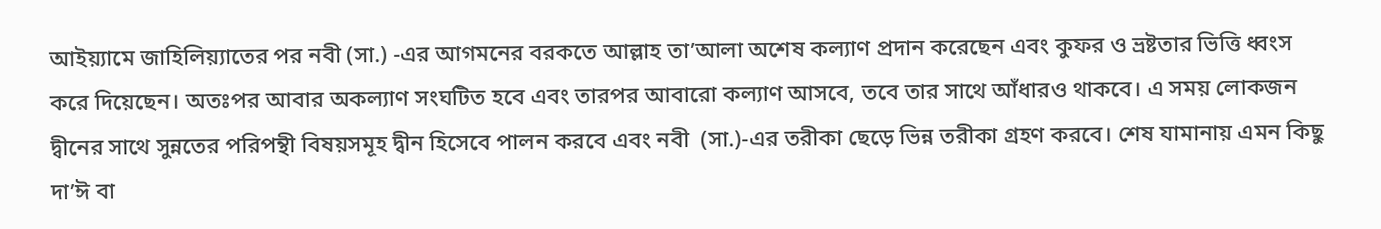আইয়্যামে জাহিলিয়্যাতের পর নবী (সা.) -এর আগমনের বরকতে আল্লাহ তা’আলা অশেষ কল্যাণ প্রদান করেছেন এবং কুফর ও ভ্রষ্টতার ভিত্তি ধ্বংস করে দিয়েছেন। অতঃপর আবার অকল্যাণ সংঘটিত হবে এবং তারপর আবারো কল্যাণ আসবে, তবে তার সাথে আঁধারও থাকবে। এ সময় লোকজন দ্বীনের সাথে সুন্নতের পরিপন্থী বিষয়সমূহ দ্বীন হিসেবে পালন করবে এবং নবী  (সা.)-এর তরীকা ছেড়ে ভিন্ন তরীকা গ্রহণ করবে। শেষ যামানায় এমন কিছু দা’ঈ বা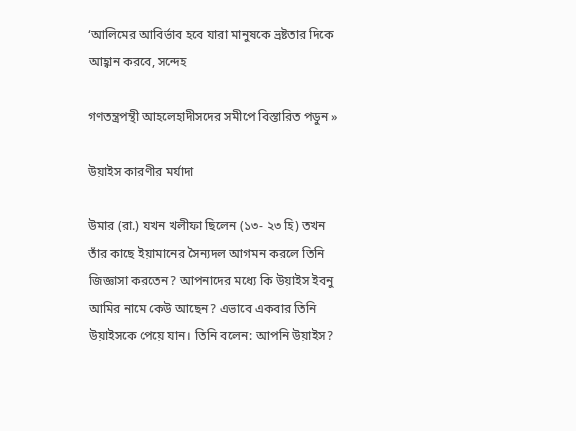‘আলিমের আবির্ভাব হবে যারা মানুষকে ভ্রষ্টতার দিকে আহ্বান করবে, সন্দেহ

গণতন্ত্রপন্থী আহলেহাদীসদের সমীপে বিস্তারিত পডুন »

উয়াইস কারণীর মর্যাদা

উমার (রা.) যখন খলীফা ছিলেন (১৩- ২৩ হি) তখন তাঁর কাছে ইয়ামানের সৈন্যদল আগমন করলে তিনি জিজ্ঞাসা করতেন? আপনাদের মধ্যে কি উয়াইস ইবনু আমির নামে কেউ আছেন? এভাবে একবার তিনি উয়াইসকে পেয়ে যান। তিনি বলেন: আপনি উয়াইস?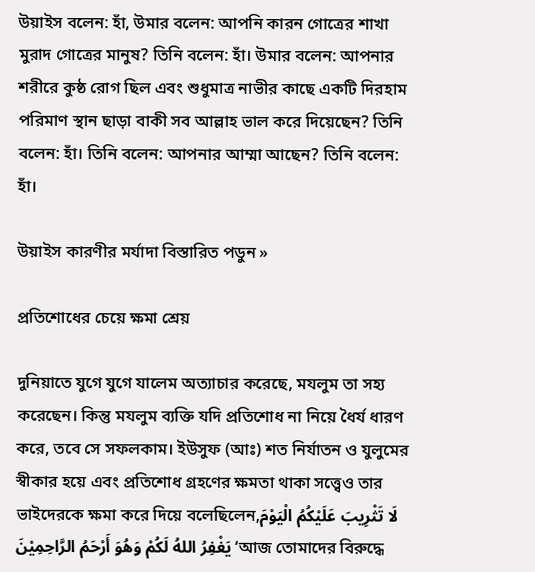উয়াইস বলেন: হাঁ, উমার বলেন: আপনি কারন গোত্রের শাখা মুরাদ গোত্রের মানুষ? তিনি বলেন: হাঁ। উমার বলেন: আপনার শরীরে কুষ্ঠ রোগ ছিল এবং শুধুমাত্র নাভীর কাছে একটি দিরহাম পরিমাণ স্থান ছাড়া বাকী সব আল্লাহ ভাল করে দিয়েছেন? তিনি বলেন: হাঁ। তিনি বলেন: আপনার আম্মা আছেন? তিনি বলেন: হাঁ।

উয়াইস কারণীর মর্যাদা বিস্তারিত পডুন »

প্রতিশোধের চেয়ে ক্ষমা শ্রেয়

দুনিয়াতে যুগে যুগে যালেম অত্যাচার করেছে, মযলুম তা সহ্য করেছেন। কিন্তু মযলুম ব্যক্তি যদি প্রতিশোধ না নিয়ে ধৈর্য ধারণ করে, তবে সে সফলকাম। ইউসুফ (আঃ) শত নির্যাতন ও যুলুমের স্বীকার হয়ে এবং প্রতিশোধ গ্রহণের ক্ষমতা থাকা সত্ত্বেও তার ভাইদেরকে ক্ষমা করে দিয়ে বলেছিলেন,لَا تَثْرِيبَ عَلَيْكُمُ الْيَوْمَ يَغْفِرُ اللهُ لَكُمْ وَهُوَ أَرْحَمُ الرَّاحِمِيْنَ ‘আজ তোমাদের বিরুদ্ধে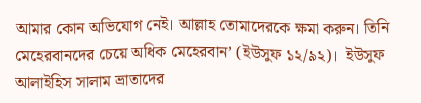আমার কোন অভিযোগ নেই। আল্লাহ তোমাদেরকে ক্ষমা করুন। তিনি মেহেরবানদের চেয়ে অধিক মেহেরবান’ (ইউসুফ ১২/৯২)।  ইউসুফ আলাইহিস সালাম ভ্রাতাদের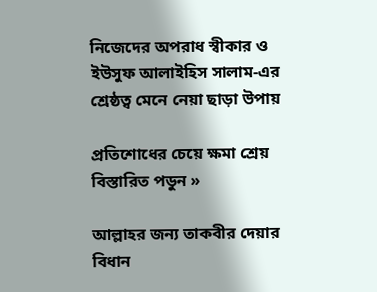নিজেদের অপরাধ স্বীকার ও ইউসুফ আলাইহিস সালাম-এর শ্রেষ্ঠত্ব মেনে নেয়া ছাড়া উপায়

প্রতিশোধের চেয়ে ক্ষমা শ্রেয় বিস্তারিত পডুন »

আল্লাহর জন্য তাকবীর দেয়ার বিধান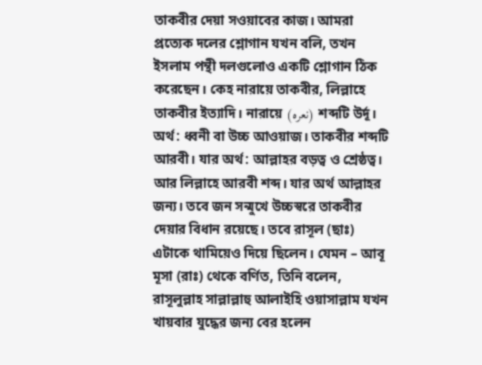তাকবীর দেয়া সওয়াবের কাজ। আমরা প্রত্যেক দলের শ্লোগান যখন বলি, তখন ইসলাম পন্থী দলগুলোও একটি শ্লোগান ঠিক করেছেন। কেহ নারায়ে তাকবীর, লিল্লাহে তাকবীর ইত্যাদি। নারায়ে (نعره) শব্দটি উর্দূ। অর্থ: ধ্বনী বা উচ্চ আওয়াজ। তাকবীর শব্দটি আরবী। যার অর্থ: আল্লাহর বড়ত্ব ও শ্রেষ্ঠত্ব। আর লিল্লাহে আরবী শব্দ। যার অর্থ আল্লাহর জন্য। তবে জন সন্মুখে উচ্চস্বরে তাকবীর দেয়ার বিধান রয়েছে। তবে রাসূল (ছাঃ) এটাকে থামিয়েও দিয়ে ছিলেন। যেমন – আবূ মূসা (রাঃ) থেকে বর্ণিত, তিনি বলেন, রাসূলুল্লাহ সাল্লাল্লাহু আলাইহি ওয়াসাল্লাম যখন খায়বার যুদ্ধের জন্য বের হলেন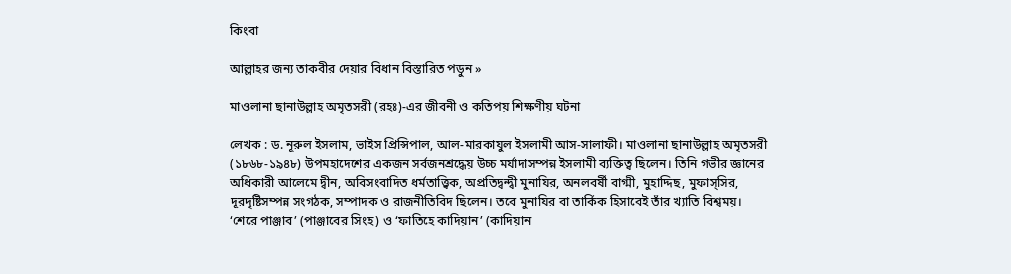কিংবা

আল্লাহর জন্য তাকবীর দেয়ার বিধান বিস্তারিত পডুন »

মাওলানা ছানাউল্লাহ অমৃতসরী (রহঃ)-এর জীবনী ও কতিপয় শিক্ষণীয় ঘটনা

লেখক : ড. নূরুল ইসলাম, ভাইস প্রিন্সিপাল, আল-মারকাযুল ইসলামী আস-সালাফী। মাওলানা ছানাউল্লাহ অমৃতসরী (১৮৬৮-১৯৪৮) উপমহাদেশের একজন সর্বজনশ্রদ্ধেয় উচ্চ মর্যাদাসম্পন্ন ইসলামী ব্যক্তিত্ব ছিলেন। তিনি গভীর জ্ঞানের অধিকারী আলেমে দ্বীন, অবিসংবাদিত ধর্মতাত্ত্বিক, অপ্রতিদ্বন্দ্বী মুনাযির, অনলবর্ষী বাগ্মী, মুহাদ্দিছ, মুফাস্সির, দূরদৃষ্টিসম্পন্ন সংগঠক, সম্পাদক ও রাজনীতিবিদ ছিলেন। তবে মুনাযির বা তার্কিক হিসাবেই তাঁর খ্যাতি বিশ্বময়। ‘শেরে পাঞ্জাব’ (পাঞ্জাবের সিংহ) ও ‘ফাতিহে কাদিয়ান’ (কাদিয়ান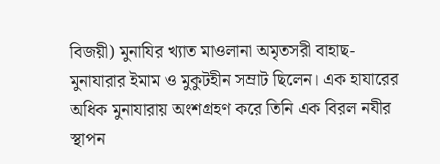বিজয়ী) মুনাযির খ্যাত মাওলানা অমৃতসরী বাহাছ-মুনাযারার ইমাম ও মুকুটহীন সম্রাট ছিলেন। এক হাযারের অধিক মুনাযারায় অংশগ্রহণ করে তিনি এক বিরল নযীর স্থাপন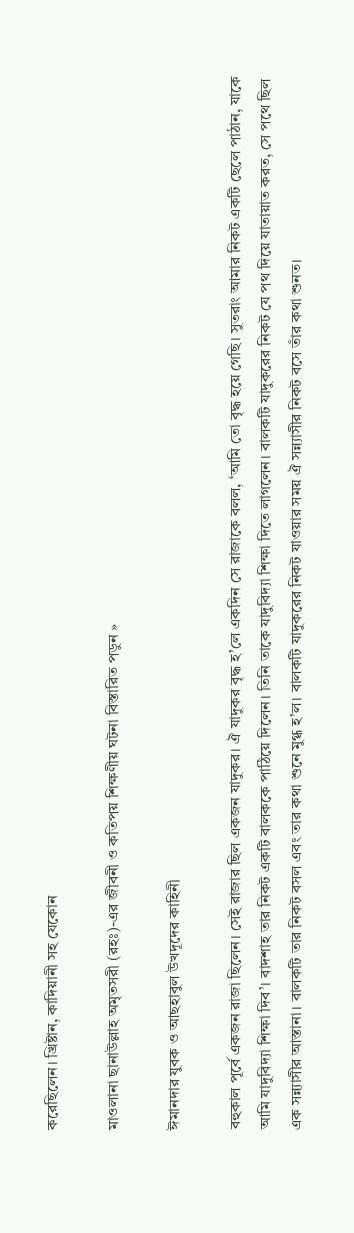করেছিলেন। খ্রিষ্টান, কাদিয়ানী সহ যেকোন

মাওলানা ছানাউল্লাহ অমৃতসরী (রহঃ)-এর জীবনী ও কতিপয় শিক্ষণীয় ঘটনা বিস্তারিত পডুন »

ঈমানদার যুবক ও আছহাবুল উখদূদের কাহিনী

বহুকাল পূর্বে একজন রাজা ছিলেন। সেই রাজার ছিল একজন যাদুকর। ঐ যাদুকর বৃদ্ধ হ’লে একদিন সে রাজাকে বলল, ‘আমি তো বৃদ্ধ হয়ে গেছি। সুতরাং আমার নিকট একটি ছেলে পাঠান, যাকে আমি যাদুবিদ্যা শিক্ষা দিব’। বাদশাহ তার নিকট একটি বালককে পাঠিয়ে দিলেন। তিনি তাকে যাদুবিদ্যা শিক্ষা দিতে লাগলেন। বালকটি যাদুকরের নিকট যে পথ দিয়ে যাতায়াত করত, সে পথে ছিল এক সন্ন্যাসীর আস্তানা। বালকটি তার নিকট বসল এবং তার কথা শুনে মুগ্ধ হ’ল। বালকটি যাদুকরের নিকট যাওয়ার সময় ঐ সন্ন্যাসীর নিকট বসে তাঁর কথা শুনত।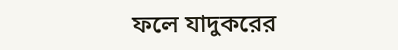ফলে যাদুকরের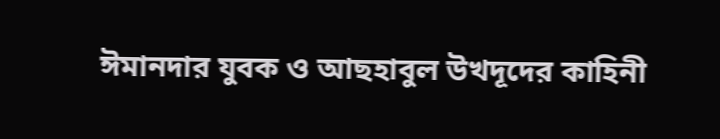ঈমানদার যুবক ও আছহাবুল উখদূদের কাহিনী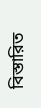বিস্তারিত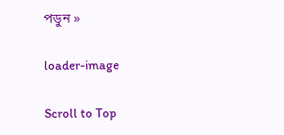পডুন »

loader-image

Scroll to Top